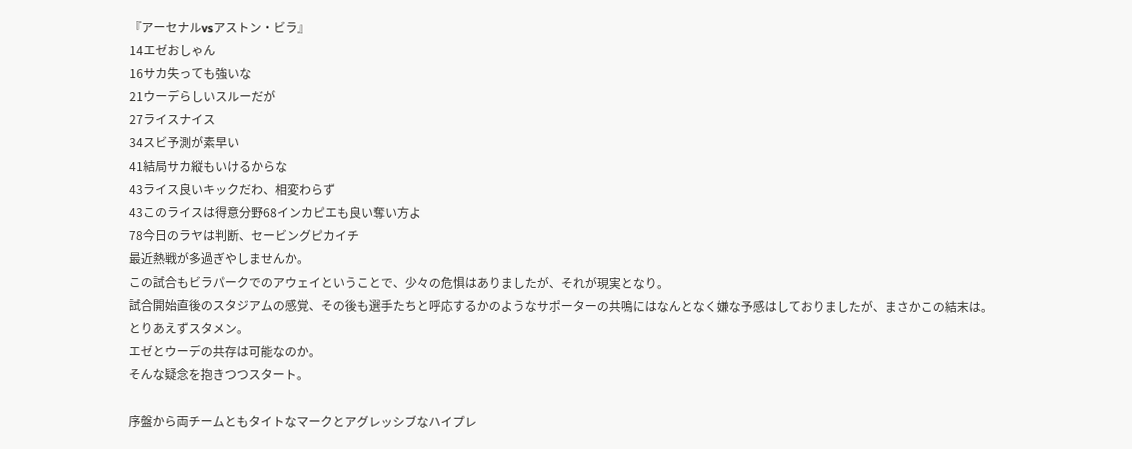『アーセナルvsアストン・ビラ』
14エゼおしゃん
16サカ失っても強いな
21ウーデらしいスルーだが
27ライスナイス
34スビ予測が素早い
41結局サカ縦もいけるからな
43ライス良いキックだわ、相変わらず
43このライスは得意分野68インカピエも良い奪い方よ
78今日のラヤは判断、セービングピカイチ
最近熱戦が多過ぎやしませんか。
この試合もビラパークでのアウェイということで、少々の危惧はありましたが、それが現実となり。
試合開始直後のスタジアムの感覚、その後も選手たちと呼応するかのようなサポーターの共鳴にはなんとなく嫌な予感はしておりましたが、まさかこの結末は。
とりあえずスタメン。
エゼとウーデの共存は可能なのか。
そんな疑念を抱きつつスタート。

序盤から両チームともタイトなマークとアグレッシブなハイプレ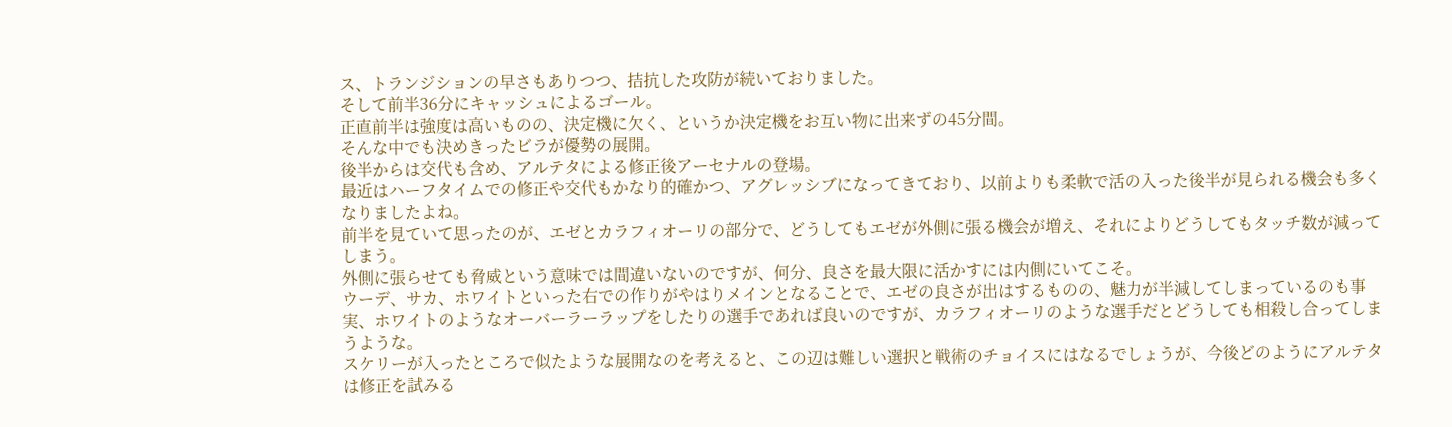ス、トランジションの早さもありつつ、拮抗した攻防が続いておりました。
そして前半36分にキャッシュによるゴール。
正直前半は強度は高いものの、決定機に欠く、というか決定機をお互い物に出来ずの45分間。
そんな中でも決めきったビラが優勢の展開。
後半からは交代も含め、アルテタによる修正後アーセナルの登場。
最近はハーフタイムでの修正や交代もかなり的確かつ、アグレッシブになってきており、以前よりも柔軟で活の入った後半が見られる機会も多くなりましたよね。
前半を見ていて思ったのが、エゼとカラフィオーリの部分で、どうしてもエゼが外側に張る機会が増え、それによりどうしてもタッチ数が減ってしまう。
外側に張らせても脅威という意味では間違いないのですが、何分、良さを最大限に活かすには内側にいてこそ。
ウーデ、サカ、ホワイトといった右での作りがやはりメインとなることで、エゼの良さが出はするものの、魅力が半減してしまっているのも事実、ホワイトのようなオーバーラーラップをしたりの選手であれば良いのですが、カラフィオーリのような選手だとどうしても相殺し合ってしまうような。
スケリーが入ったところで似たような展開なのを考えると、この辺は難しい選択と戦術のチョイスにはなるでしょうが、今後どのようにアルテタは修正を試みる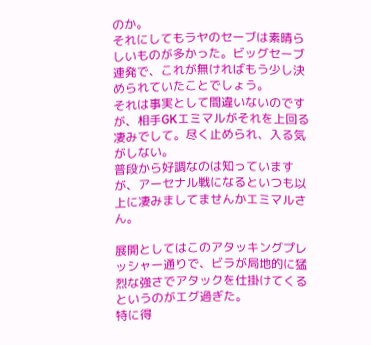のか。
それにしてもラヤのセーブは素晴らしいものが多かった。ビッグセーブ連発で、これが無ければもう少し決められていたことでしょう。
それは事実として間違いないのですが、相手GKエミマルがそれを上回る凄みでして。尽く止められ、入る気がしない。
普段から好調なのは知っていますが、アーセナル戦になるといつも以上に凄みましてませんかエミマルさん。

展開としてはこのアタッキングプレッシャー通りで、ビラが局地的に猛烈な強さでアタックを仕掛けてくるというのがエグ過ぎた。
特に得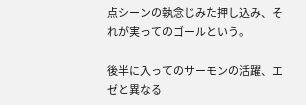点シーンの執念じみた押し込み、それが実ってのゴールという。

後半に入ってのサーモンの活躍、エゼと異なる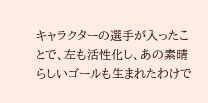キャラクターの選手が入ったことで、左も活性化し、あの素晴らしいゴールも生まれたわけで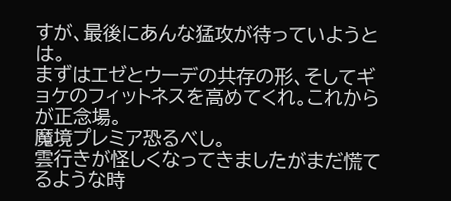すが、最後にあんな猛攻が待っていようとは。
まずはエゼとウーデの共存の形、そしてギョケのフィットネスを高めてくれ。これからが正念場。
魔境プレミア恐るべし。
雲行きが怪しくなってきましたがまだ慌てるような時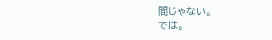間じゃない。
では。